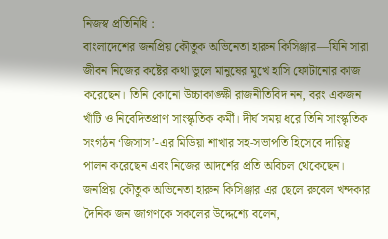নিজস্ব প্রতিনিধি :
বাংলাদেশের জনপ্রিয় কৌতুক অভিনেতা হারুন কিসিঞ্জার—যিনি সারা জীবন নিজের কষ্টের কথা ভুলে মানুষের মুখে হাসি ফোটানোর কাজ করেছেন। তিনি কোনো উচ্চাকাঙ্ক্ষী রাজনীতিবিদ নন, বরং একজন খাঁটি ও নিবেদিতপ্রাণ সাংস্কৃতিক কর্মী। দীর্ঘ সময় ধরে তিনি সাংস্কৃতিক সংগঠন ‘জিসাস’-এর মিডিয়া শাখার সহ-সভাপতি হিসেবে দায়িত্ব পালন করেছেন এবং নিজের আদর্শের প্রতি অবিচল থেকেছেন।
জনপ্রিয় কৌতুক অভিনেতা হারুন কিসিঞ্জার এর ছেলে রুবেল খন্দকার দৈনিক জন জাগণকে সকলের উদ্দেশ্যে বলেন,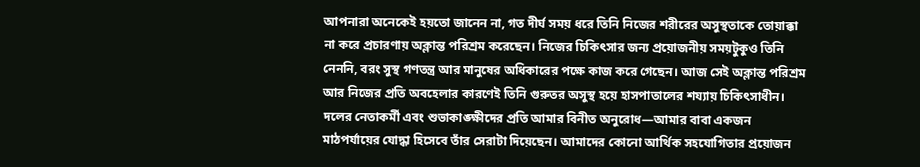আপনারা অনেকেই হয়তো জানেন না, গত দীর্ঘ সময় ধরে তিনি নিজের শরীরের অসুস্থতাকে তোয়াক্কা না করে প্রচারণায় অক্লান্ত পরিশ্রম করেছেন। নিজের চিকিৎসার জন্য প্রয়োজনীয় সময়টুকুও তিনি নেননি, বরং সুস্থ গণতন্ত্র আর মানুষের অধিকারের পক্ষে কাজ করে গেছেন। আজ সেই অক্লান্ত পরিশ্রম আর নিজের প্রতি অবহেলার কারণেই তিনি গুরুতর অসুস্থ হয়ে হাসপাতালের শয্যায় চিকিৎসাধীন।
দলের নেতাকর্মী এবং শুভাকাঙ্ক্ষীদের প্রতি আমার বিনীত অনুরোধ—আমার বাবা একজন মাঠপর্যায়ের যোদ্ধা হিসেবে তাঁর সেরাটা দিয়েছেন। আমাদের কোনো আর্থিক সহযোগিতার প্রয়োজন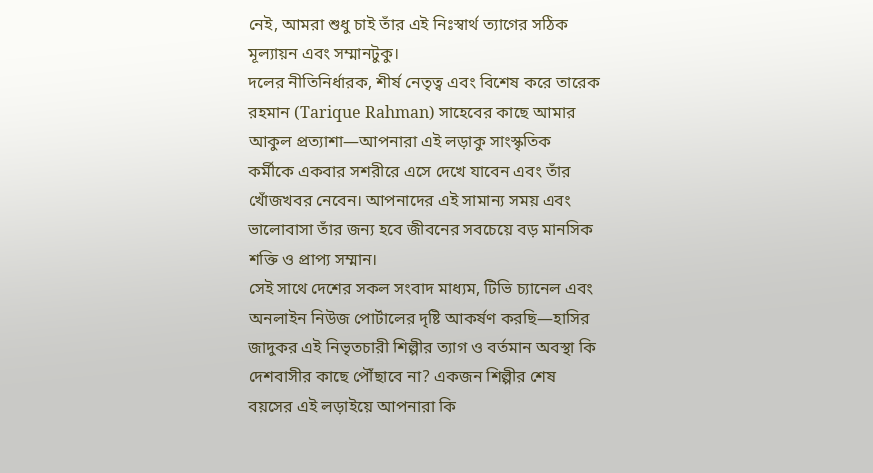নেই, আমরা শুধু চাই তাঁর এই নিঃস্বার্থ ত্যাগের সঠিক মূল্যায়ন এবং সম্মানটুকু।
দলের নীতিনির্ধারক, শীর্ষ নেতৃত্ব এবং বিশেষ করে তারেক রহমান (Tarique Rahman) সাহেবের কাছে আমার আকুল প্রত্যাশা—আপনারা এই লড়াকু সাংস্কৃতিক কর্মীকে একবার সশরীরে এসে দেখে যাবেন এবং তাঁর খোঁজখবর নেবেন। আপনাদের এই সামান্য সময় এবং ভালোবাসা তাঁর জন্য হবে জীবনের সবচেয়ে বড় মানসিক শক্তি ও প্রাপ্য সম্মান।
সেই সাথে দেশের সকল সংবাদ মাধ্যম, টিভি চ্যানেল এবং অনলাইন নিউজ পোর্টালের দৃষ্টি আকর্ষণ করছি—হাসির জাদুকর এই নিভৃতচারী শিল্পীর ত্যাগ ও বর্তমান অবস্থা কি দেশবাসীর কাছে পৌঁছাবে না? একজন শিল্পীর শেষ বয়সের এই লড়াইয়ে আপনারা কি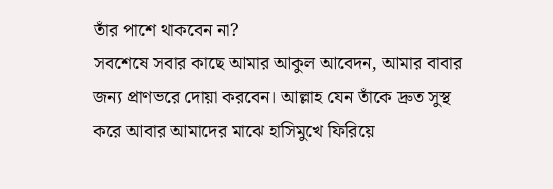তাঁর পাশে থাকবেন না?
সবশেষে সবার কাছে আমার আকুল আবেদন, আমার বাবার জন্য প্রাণভরে দোয়া করবেন। আল্লাহ যেন তাঁকে দ্রুত সুস্থ করে আবার আমাদের মাঝে হাসিমুখে ফিরিয়ে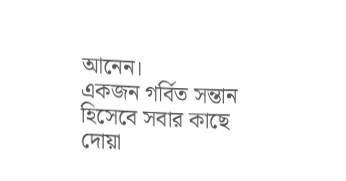আনেন।
একজন গর্বিত সন্তান হিসেবে সবার কাছে দোয়া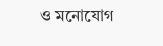ও মনোযোগ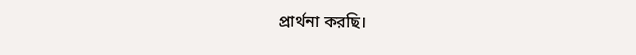প্রার্থনা করছি।